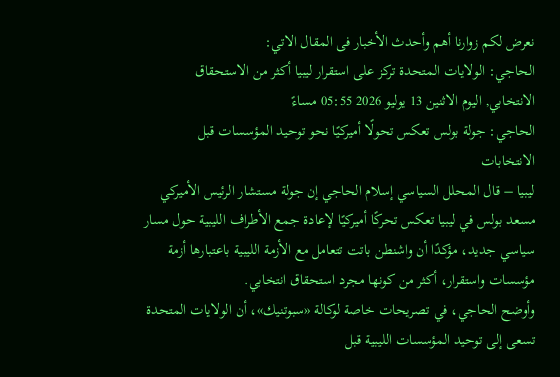نعرض لكم زوارنا أهم وأحدث الأخبار فى المقال الاتي:
الحاجي: الولايات المتحدة تركز على استقرار ليبيا أكثر من الاستحقاق الانتخابي, اليوم الاثنين 13 يوليو 2026 05:55 مساءً
الحاجي: جولة بولس تعكس تحولًا أميركيًا نحو توحيد المؤسسات قبل الانتخابات
ليبيا – قال المحلل السياسي إسلام الحاجي إن جولة مستشار الرئيس الأميركي مسعد بولس في ليبيا تعكس تحركًا أميركيًا لإعادة جمع الأطراف الليبية حول مسار سياسي جديد، مؤكدًا أن واشنطن باتت تتعامل مع الأزمة الليبية باعتبارها أزمة مؤسسات واستقرار، أكثر من كونها مجرد استحقاق انتخابي.
وأوضح الحاجي، في تصريحات خاصة لوكالة «سبوتنيك»، أن الولايات المتحدة تسعى إلى توحيد المؤسسات الليبية قبل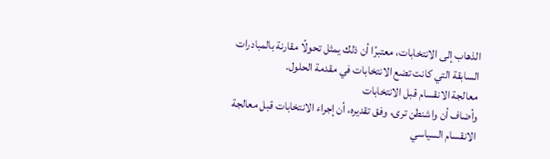الذهاب إلى الانتخابات، معتبرًا أن ذلك يمثل تحولًا مقارنة بالمبادرات السابقة التي كانت تضع الانتخابات في مقدمة الحلول.
معالجة الانقسام قبل الانتخابات
وأضاف أن واشنطن ترى، وفق تقديره، أن إجراء الانتخابات قبل معالجة الانقسام السياسي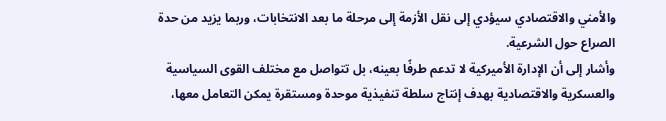والأمني والاقتصادي سيؤدي إلى نقل الأزمة إلى مرحلة ما بعد الانتخابات، وربما يزيد من حدة الصراع حول الشرعية.
وأشار إلى أن الإدارة الأميركية لا تدعم طرفًا بعينه، بل تتواصل مع مختلف القوى السياسية والعسكرية والاقتصادية بهدف إنتاج سلطة تنفيذية موحدة ومستقرة يمكن التعامل معها،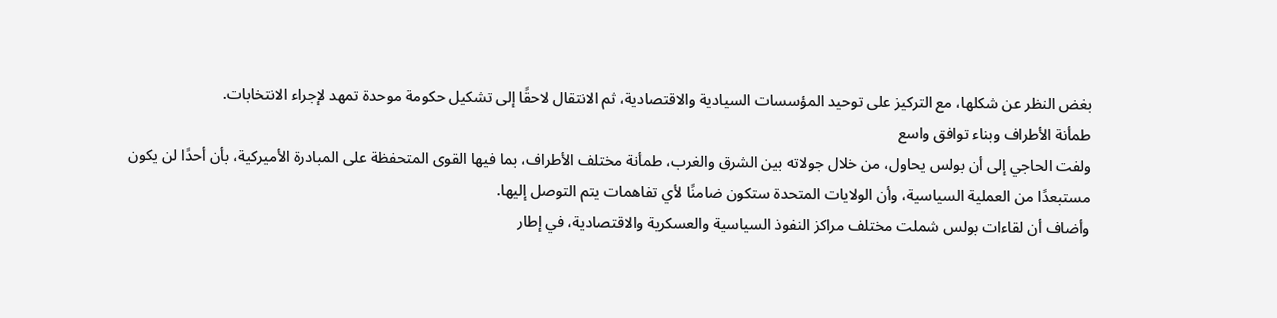بغض النظر عن شكلها، مع التركيز على توحيد المؤسسات السيادية والاقتصادية، ثم الانتقال لاحقًا إلى تشكيل حكومة موحدة تمهد لإجراء الانتخابات.
طمأنة الأطراف وبناء توافق واسع
ولفت الحاجي إلى أن بولس يحاول، من خلال جولاته بين الشرق والغرب، طمأنة مختلف الأطراف، بما فيها القوى المتحفظة على المبادرة الأميركية، بأن أحدًا لن يكون مستبعدًا من العملية السياسية، وأن الولايات المتحدة ستكون ضامنًا لأي تفاهمات يتم التوصل إليها.
وأضاف أن لقاءات بولس شملت مختلف مراكز النفوذ السياسية والعسكرية والاقتصادية، في إطار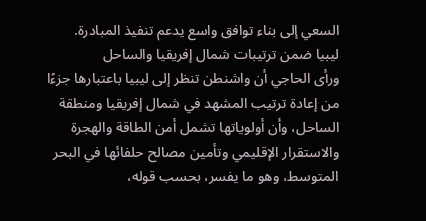السعي إلى بناء توافق واسع يدعم تنفيذ المبادرة.
ليبيا ضمن ترتيبات شمال إفريقيا والساحل
ورأى الحاجي أن واشنطن تنظر إلى ليبيا باعتبارها جزءًا من إعادة ترتيب المشهد في شمال إفريقيا ومنطقة الساحل، وأن أولوياتها تشمل أمن الطاقة والهجرة والاستقرار الإقليمي وتأمين مصالح حلفائها في البحر المتوسط، وهو ما يفسر، بحسب قوله،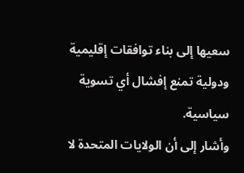سعيها إلى بناء توافقات إقليمية ودولية تمنع إفشال أي تسوية سياسية.
وأشار إلى أن الولايات المتحدة لا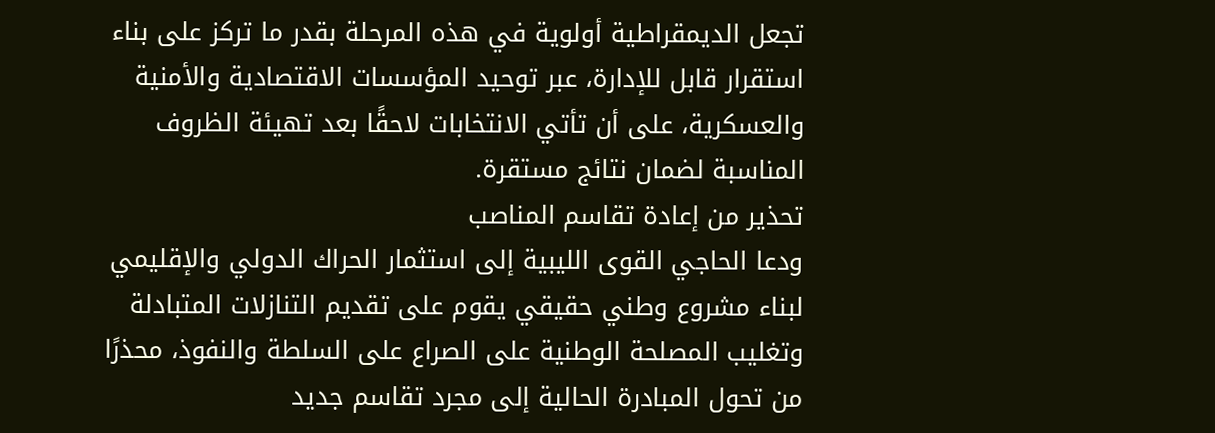تجعل الديمقراطية أولوية في هذه المرحلة بقدر ما تركز على بناء استقرار قابل للإدارة، عبر توحيد المؤسسات الاقتصادية والأمنية والعسكرية، على أن تأتي الانتخابات لاحقًا بعد تهيئة الظروف المناسبة لضمان نتائج مستقرة.
تحذير من إعادة تقاسم المناصب
ودعا الحاجي القوى الليبية إلى استثمار الحراك الدولي والإقليمي لبناء مشروع وطني حقيقي يقوم على تقديم التنازلات المتبادلة وتغليب المصلحة الوطنية على الصراع على السلطة والنفوذ، محذرًا من تحول المبادرة الحالية إلى مجرد تقاسم جديد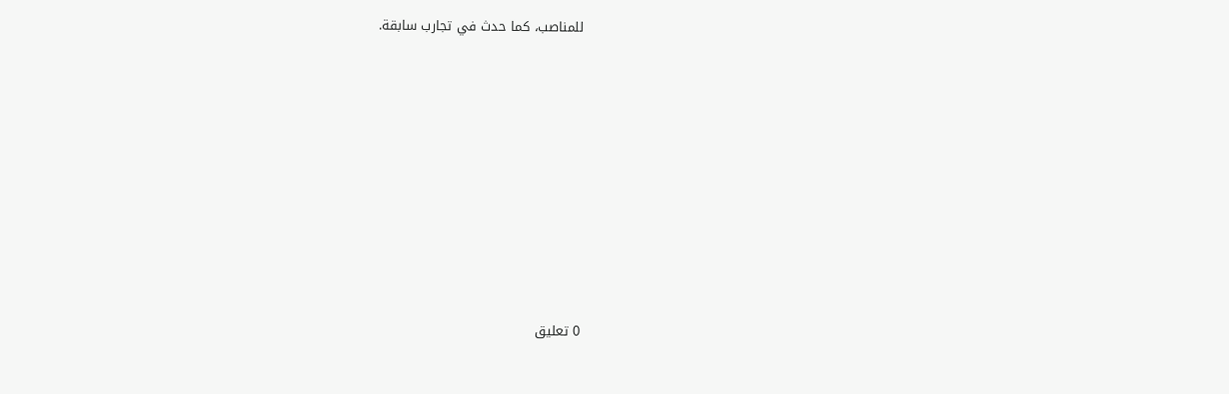للمناصب، كما حدث في تجارب سابقة.














0 تعليق